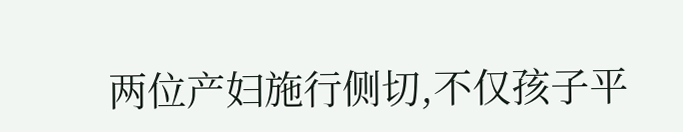两位产妇施行侧切,不仅孩子平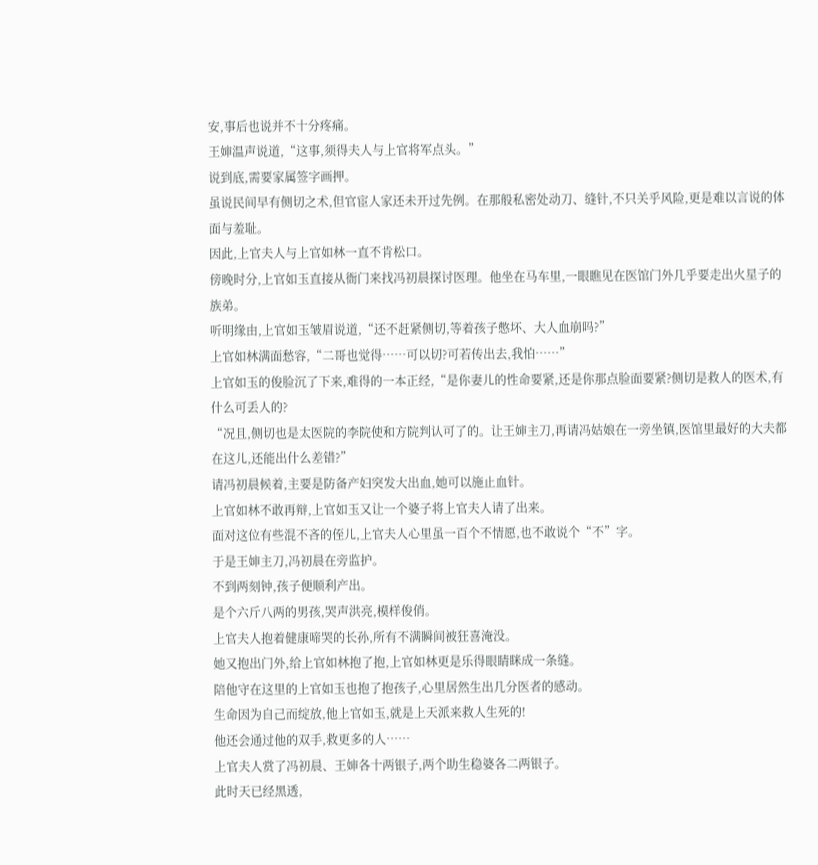安,事后也说并不十分疼痛。
王婶温声说道,“这事,须得夫人与上官将军点头。”
说到底,需要家属签字画押。
虽说民间早有侧切之术,但官宦人家还未开过先例。在那般私密处动刀、缝针,不只关乎风险,更是难以言说的体面与羞耻。
因此,上官夫人与上官如林一直不肯松口。
傍晚时分,上官如玉直接从衙门来找冯初晨探讨医理。他坐在马车里,一眼瞧见在医馆门外几乎要走出火星子的族弟。
听明缘由,上官如玉皱眉说道,“还不赶紧侧切,等着孩子憋坏、大人血崩吗?”
上官如林满面愁容,“二哥也觉得……可以切?可若传出去,我怕……”
上官如玉的俊脸沉了下来,难得的一本正经,“是你妻儿的性命要紧,还是你那点脸面要紧?侧切是救人的医术,有什么可丢人的?
“况且,侧切也是太医院的李院使和方院判认可了的。让王婶主刀,再请冯姑娘在一旁坐镇,医馆里最好的大夫都在这儿,还能出什么差错?”
请冯初晨候着,主要是防备产妇突发大出血,她可以施止血针。
上官如林不敢再辩,上官如玉又让一个婆子将上官夫人请了出来。
面对这位有些混不吝的侄儿,上官夫人心里虽一百个不情愿,也不敢说个“不”字。
于是王婶主刀,冯初晨在旁监护。
不到两刻钟,孩子便顺利产出。
是个六斤八两的男孩,哭声洪亮,模样俊俏。
上官夫人抱着健康啼哭的长孙,所有不满瞬间被狂喜淹没。
她又抱出门外,给上官如林抱了抱,上官如林更是乐得眼睛眯成一条缝。
陪他守在这里的上官如玉也抱了抱孩子,心里居然生出几分医者的感动。
生命因为自己而绽放,他上官如玉,就是上天派来救人生死的!
他还会通过他的双手,救更多的人……
上官夫人赏了冯初晨、王婶各十两银子,两个助生稳婆各二两银子。
此时天已经黑透,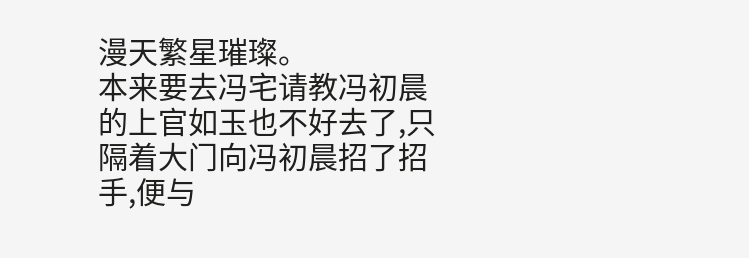漫天繁星璀璨。
本来要去冯宅请教冯初晨的上官如玉也不好去了,只隔着大门向冯初晨招了招手,便与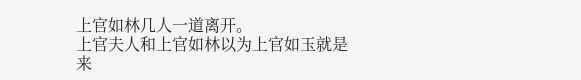上官如林几人一道离开。
上官夫人和上官如林以为上官如玉就是来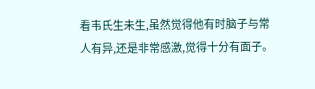看韦氏生未生,虽然觉得他有时脑子与常人有异,还是非常感激,觉得十分有面子。